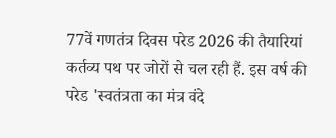77वें गणतंत्र दिवस परेड 2026 की तैयारियां कर्तव्य पथ पर जोरों से चल रही हैं. इस वर्ष की परेड 'स्वतंत्रता का मंत्र वंदे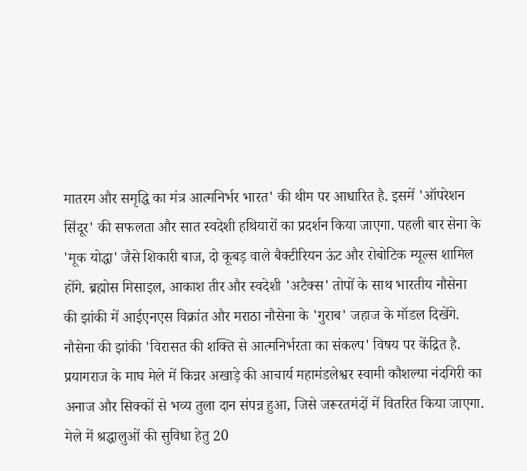मातरम और समृद्धि का मंत्र आत्मनिर्भर भारत' की थीम पर आधारित है. इसमें 'ऑपरेशन सिंदूर' की सफलता और सात स्वदेशी हथियारों का प्रदर्शन किया जाएगा. पहली बार सेना के 'मूक योद्धा' जैसे शिकारी बाज, दो कूबड़ वाले बैक्टीरियन ऊंट और रोबोटिक म्यूल्स शामिल होंगे. ब्रह्मोस मिसाइल, आकाश तीर और स्वदेशी 'अटैक्स' तोपों के साथ भारतीय नौसेना की झांकी में आईएनएस विक्रांत और मराठा नौसेना के 'गुराब' जहाज के मॉडल दिखेंगे. नौसेना की झांकी 'विरासत की शक्ति से आत्मनिर्भरता का संकल्प' विषय पर केंद्रित है.
प्रयागराज के माघ मेले में किन्नर अखाड़े की आचार्य महामंडलेश्वर स्वामी कौशल्या नंदगिरी का अनाज और सिक्कों से भव्य तुला दान संपन्न हुआ, जिसे जरूरतमंदों में वितरित किया जाएगा. मेले में श्रद्धालुओं की सुविधा हेतु 20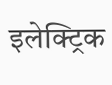इलेक्ट्रिक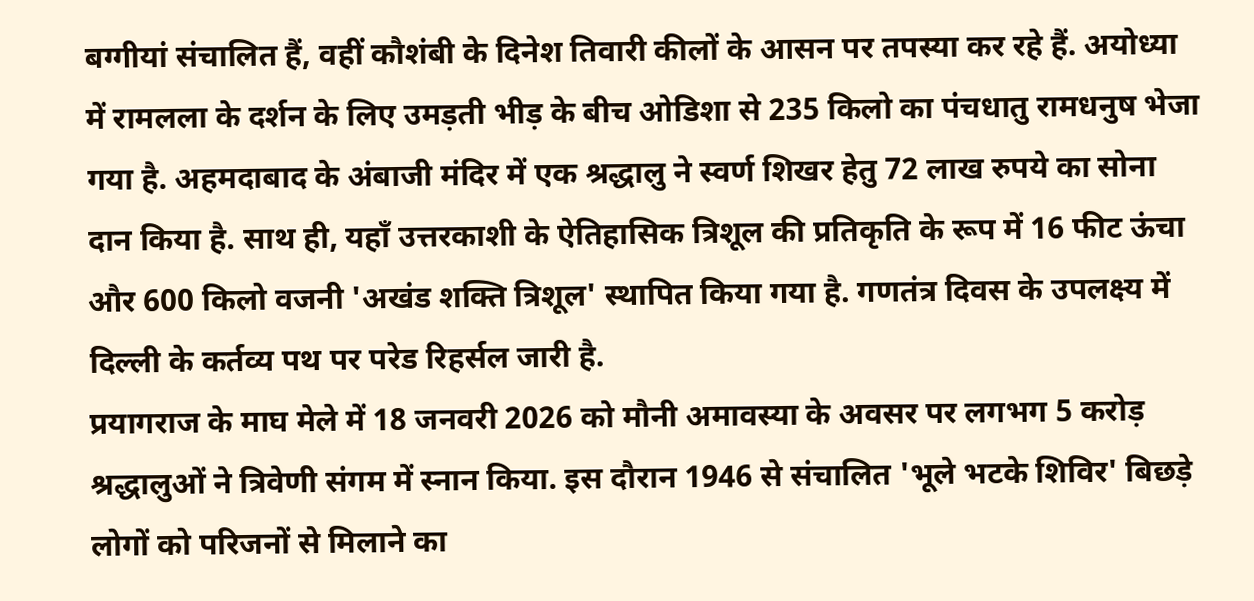बग्गीयां संचालित हैं, वहीं कौशंबी के दिनेश तिवारी कीलों के आसन पर तपस्या कर रहे हैं. अयोध्या में रामलला के दर्शन के लिए उमड़ती भीड़ के बीच ओडिशा से 235 किलो का पंचधातु रामधनुष भेजा गया है. अहमदाबाद के अंबाजी मंदिर में एक श्रद्धालु ने स्वर्ण शिखर हेतु 72 लाख रुपये का सोना दान किया है. साथ ही, यहाँ उत्तरकाशी के ऐतिहासिक त्रिशूल की प्रतिकृति के रूप में 16 फीट ऊंचा और 600 किलो वजनी 'अखंड शक्ति त्रिशूल' स्थापित किया गया है. गणतंत्र दिवस के उपलक्ष्य में दिल्ली के कर्तव्य पथ पर परेड रिहर्सल जारी है.
प्रयागराज के माघ मेले में 18 जनवरी 2026 को मौनी अमावस्या के अवसर पर लगभग 5 करोड़ श्रद्धालुओं ने त्रिवेणी संगम में स्नान किया. इस दौरान 1946 से संचालित 'भूले भटके शिविर' बिछड़े लोगों को परिजनों से मिलाने का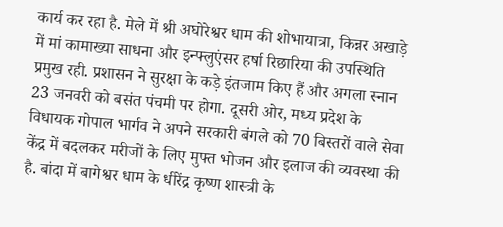कार्य कर रहा है. मेले में श्री अघोरेश्वर धाम की शोभायात्रा, किन्नर अखाड़े में मां कामाख्या साधना और इन्फ्लुएंसर हर्षा रिछारिया की उपस्थिति प्रमुख रही. प्रशासन ने सुरक्षा के कड़े इंतजाम किए हैं और अगला स्नान 23 जनवरी को बसंत पंचमी पर होगा. दूसरी ओर, मध्य प्रदेश के विधायक गोपाल भार्गव ने अपने सरकारी बंगले को 70 बिस्तरों वाले सेवा केंद्र में बदलकर मरीजों के लिए मुफ्त भोजन और इलाज की व्यवस्था की है. बांदा में बागेश्वर धाम के धीरेंद्र कृष्ण शास्त्री के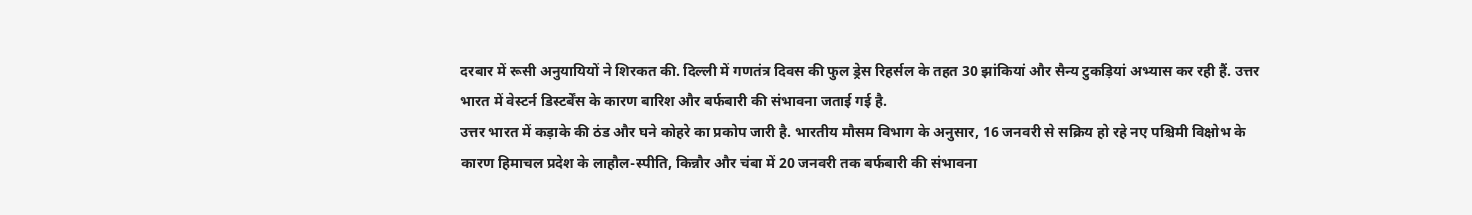दरबार में रूसी अनुयायियों ने शिरकत की. दिल्ली में गणतंत्र दिवस की फुल ड्रेस रिहर्सल के तहत 30 झांकियां और सैन्य टुकड़ियां अभ्यास कर रही हैं. उत्तर भारत में वेस्टर्न डिस्टर्बेंस के कारण बारिश और बर्फबारी की संभावना जताई गई है.
उत्तर भारत में कड़ाके की ठंड और घने कोहरे का प्रकोप जारी है. भारतीय मौसम विभाग के अनुसार, 16 जनवरी से सक्रिय हो रहे नए पश्चिमी विक्षोभ के कारण हिमाचल प्रदेश के लाहौल-स्पीति, किन्नौर और चंबा में 20 जनवरी तक बर्फबारी की संभावना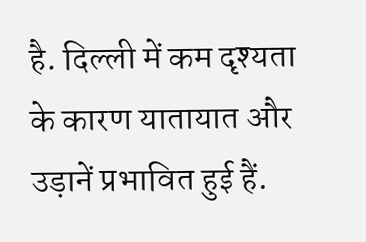है. दिल्ली में कम दृश्यता के कारण यातायात और उड़ानें प्रभावित हुई हैं.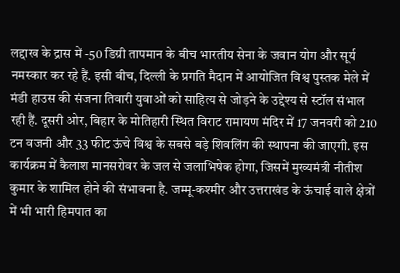लद्दाख के द्रास में -50 डिग्री तापमान के बीच भारतीय सेना के जवान योग और सूर्य नमस्कार कर रहे हैं. इसी बीच, दिल्ली के प्रगति मैदान में आयोजित विश्व पुस्तक मेले में मंडी हाउस की संजना तिवारी युवाओं को साहित्य से जोड़ने के उद्देश्य से स्टॉल संभाल रही हैं. दूसरी ओर, बिहार के मोतिहारी स्थित विराट रामायण मंदिर में 17 जनवरी को 210 टन वजनी और 33 फीट ऊंचे विश्व के सबसे बड़े शिवलिंग की स्थापना की जाएगी. इस कार्यक्रम में कैलाश मानसरोवर के जल से जलाभिषेक होगा, जिसमें मुख्यमंत्री नीतीश कुमार के शामिल होने की संभावना है. जम्मू-कश्मीर और उत्तराखंड के ऊंचाई वाले क्षेत्रों में भी भारी हिमपात का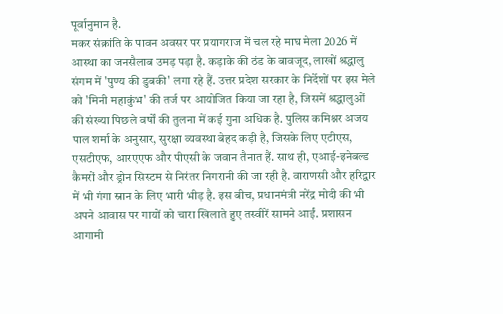पूर्वानुमान है.
मकर संक्रांति के पावन अवसर पर प्रयागराज में चल रहे माघ मेला 2026 में आस्था का जनसैलाब उमड़ पड़ा है. कड़ाके की ठंड के बावजूद, लाखों श्रद्धालु संगम में 'पुण्य की डुबकी' लगा रहे हैं. उत्तर प्रदेश सरकार के निर्देशों पर इस मेले को 'मिनी महाकुंभ' की तर्ज पर आयोजित किया जा रहा है, जिसमें श्रद्धालुओं की संख्या पिछले वर्षों की तुलना में कई गुना अधिक है. पुलिस कमिश्नर अजय पाल शर्मा के अनुसार, सुरक्षा व्यवस्था बेहद कड़ी है, जिसके लिए एटीएस, एसटीएफ, आरएएफ और पीएसी के जवान तैनात हैं. साथ ही, एआई-इनेबल्ड कैमरों और ड्रोन सिस्टम से निरंतर निगरानी की जा रही है. वाराणसी और हरिद्वार में भी गंगा स्नान के लिए भारी भीड़ है. इस बीच, प्रधानमंत्री नरेंद्र मोदी की भी अपने आवास पर गायों को चारा खिलाते हुए तस्वीरें सामने आईं. प्रशासन आगामी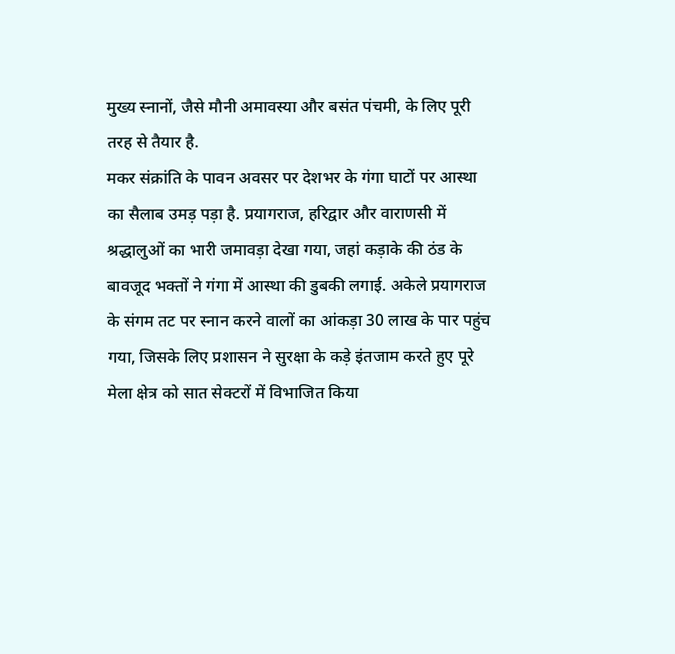मुख्य स्नानों, जैसे मौनी अमावस्या और बसंत पंचमी, के लिए पूरी तरह से तैयार है.
मकर संक्रांति के पावन अवसर पर देशभर के गंगा घाटों पर आस्था का सैलाब उमड़ पड़ा है. प्रयागराज, हरिद्वार और वाराणसी में श्रद्धालुओं का भारी जमावड़ा देखा गया, जहां कड़ाके की ठंड के बावजूद भक्तों ने गंगा में आस्था की डुबकी लगाई. अकेले प्रयागराज के संगम तट पर स्नान करने वालों का आंकड़ा 30 लाख के पार पहुंच गया, जिसके लिए प्रशासन ने सुरक्षा के कड़े इंतजाम करते हुए पूरे मेला क्षेत्र को सात सेक्टरों में विभाजित किया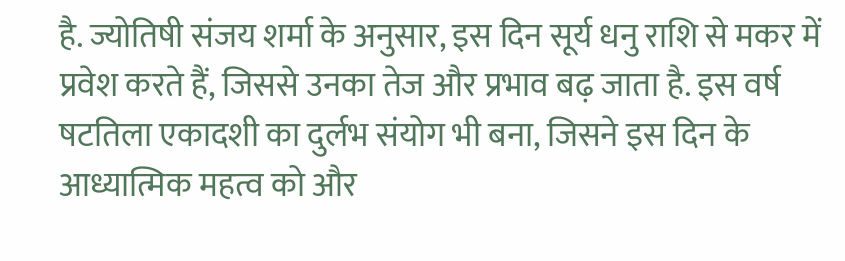है. ज्योतिषी संजय शर्मा के अनुसार, इस दिन सूर्य धनु राशि से मकर में प्रवेश करते हैं, जिससे उनका तेज और प्रभाव बढ़ जाता है. इस वर्ष षटतिला एकादशी का दुर्लभ संयोग भी बना, जिसने इस दिन के आध्यात्मिक महत्व को और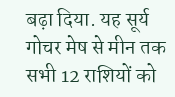बढ़ा दिया. यह सूर्य गोचर मेष से मीन तक सभी 12 राशियों को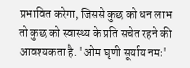प्रभावित करेगा, जिससे कुछ को धन लाभ तो कुछ को स्वास्थ्य के प्रति सचेत रहने की आवश्यकता है. 'ओम घृणी सूर्याय नमः'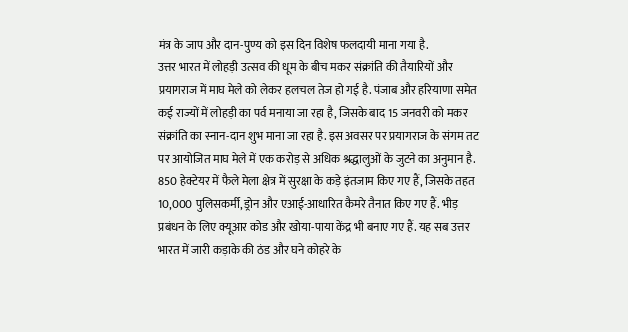मंत्र के जाप और दान-पुण्य को इस दिन विशेष फलदायी माना गया है.
उत्तर भारत में लोहड़ी उत्सव की धूम के बीच मकर संक्रांति की तैयारियों और प्रयागराज में माघ मेले को लेकर हलचल तेज हो गई है. पंजाब और हरियाणा समेत कई राज्यों में लोहड़ी का पर्व मनाया जा रहा है, जिसके बाद 15 जनवरी को मकर संक्रांति का स्नान-दान शुभ माना जा रहा है. इस अवसर पर प्रयागराज के संगम तट पर आयोजित माघ मेले में एक करोड़ से अधिक श्रद्धालुओं के जुटने का अनुमान है. 850 हेक्टेयर में फैले मेला क्षेत्र में सुरक्षा के कड़े इंतजाम किए गए हैं, जिसके तहत 10,000 पुलिसकर्मी, ड्रोन और एआई-आधारित कैमरे तैनात किए गए हैं. भीड़ प्रबंधन के लिए क्यूआर कोड और खोया-पाया केंद्र भी बनाए गए हैं. यह सब उत्तर भारत में जारी कड़ाके की ठंड और घने कोहरे के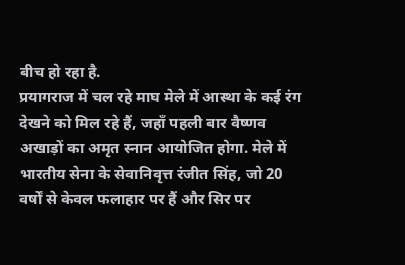बीच हो रहा है.
प्रयागराज में चल रहे माघ मेले में आस्था के कई रंग देखने को मिल रहे हैं, जहाँ पहली बार वैष्णव अखाड़ों का अमृत स्नान आयोजित होगा. मेले में भारतीय सेना के सेवानिवृत्त रंजीत सिंह, जो 20 वर्षों से केवल फलाहार पर हैं और सिर पर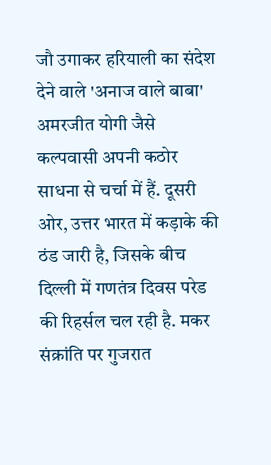जौ उगाकर हरियाली का संदेश देने वाले 'अनाज वाले बाबा' अमरजीत योगी जैसे कल्पवासी अपनी कठोर साधना से चर्चा में हैं. दूसरी ओर, उत्तर भारत में कड़ाके की ठंड जारी है, जिसके बीच दिल्ली में गणतंत्र दिवस परेड की रिहर्सल चल रही है. मकर संक्रांति पर गुजरात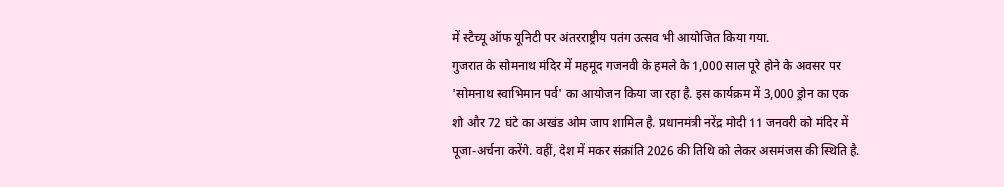में स्टैच्यू ऑफ यूनिटी पर अंतरराष्ट्रीय पतंग उत्सव भी आयोजित किया गया.
गुजरात के सोमनाथ मंदिर में महमूद गजनवी के हमले के 1,000 साल पूरे होने के अवसर पर 'सोमनाथ स्वाभिमान पर्व' का आयोजन किया जा रहा है. इस कार्यक्रम में 3,000 ड्रोन का एक शो और 72 घंटे का अखंड ओम जाप शामिल है. प्रधानमंत्री नरेंद्र मोदी 11 जनवरी को मंदिर में पूजा-अर्चना करेंगे. वहीं, देश में मकर संक्रांति 2026 की तिथि को लेकर असमंजस की स्थिति है.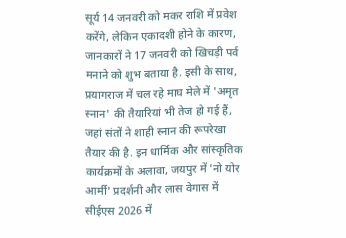सूर्य 14 जनवरी को मकर राशि में प्रवेश करेंगे, लेकिन एकादशी होने के कारण, जानकारों ने 17 जनवरी को खिचड़ी पर्व मनाने को शुभ बताया है. इसी के साथ, प्रयागराज में चल रहे माघ मेले में 'अमृत स्नान' की तैयारियां भी तेज हो गई हैं, जहां संतों ने शाही स्नान की रूपरेखा तैयार की है. इन धार्मिक और सांस्कृतिक कार्यक्रमों के अलावा, जयपुर में 'नो योर आर्मी' प्रदर्शनी और लास वेगास में सीईएस 2026 में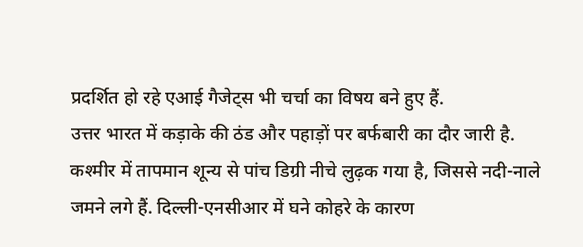प्रदर्शित हो रहे एआई गैजेट्स भी चर्चा का विषय बने हुए हैं.
उत्तर भारत में कड़ाके की ठंड और पहाड़ों पर बर्फबारी का दौर जारी है. कश्मीर में तापमान शून्य से पांच डिग्री नीचे लुढ़क गया है, जिससे नदी-नाले जमने लगे हैं. दिल्ली-एनसीआर में घने कोहरे के कारण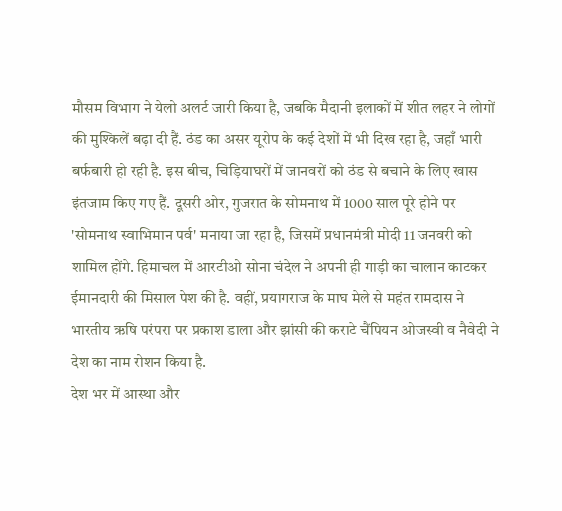मौसम विभाग ने येलो अलर्ट जारी किया है, जबकि मैदानी इलाकों में शीत लहर ने लोगों की मुश्किलें बढ़ा दी हैं. ठंड का असर यूरोप के कई देशों में भी दिख रहा है, जहाँ भारी बर्फबारी हो रही है. इस बीच, चिड़ियाघरों में जानवरों को ठंड से बचाने के लिए खास इंतजाम किए गए हैं. दूसरी ओर, गुजरात के सोमनाथ में 1000 साल पूरे होने पर 'सोमनाथ स्वाभिमान पर्व' मनाया जा रहा है, जिसमें प्रधानमंत्री मोदी 11 जनवरी को शामिल होंगे. हिमाचल में आरटीओ सोना चंदेल ने अपनी ही गाड़ी का चालान काटकर ईमानदारी की मिसाल पेश की है. वहीं, प्रयागराज के माघ मेले से महंत रामदास ने भारतीय ऋषि परंपरा पर प्रकाश डाला और झांसी की कराटे चैंपियन ओजस्वी व नैवेदी ने देश का नाम रोशन किया है.
देश भर में आस्था और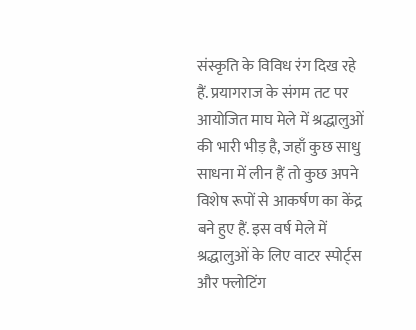संस्कृति के विविध रंग दिख रहे हैं. प्रयागराज के संगम तट पर आयोजित माघ मेले में श्रद्धालुओं की भारी भीड़ है, जहाँ कुछ साधु साधना में लीन हैं तो कुछ अपने विशेष रूपों से आकर्षण का केंद्र बने हुए हैं. इस वर्ष मेले में श्रद्धालुओं के लिए वाटर स्पोर्ट्स और फ्लोटिंग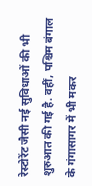रेस्टोरेंट जैसी नई सुविधाओं की भी शुरुआत की गई है. वहीं, पश्चिम बंगाल के गंगासागर में भी मकर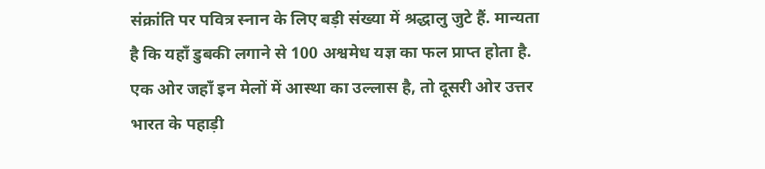संक्रांति पर पवित्र स्नान के लिए बड़ी संख्या में श्रद्धालु जुटे हैं. मान्यता है कि यहाँ डुबकी लगाने से 100 अश्वमेध यज्ञ का फल प्राप्त होता है. एक ओर जहाँ इन मेलों में आस्था का उल्लास है, तो दूसरी ओर उत्तर भारत के पहाड़ी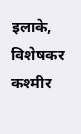इलाके, विशेषकर कश्मीर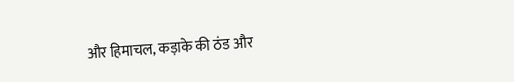और हिमाचल, कड़ाके की ठंड और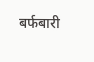बर्फबारी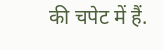की चपेट में हैं.